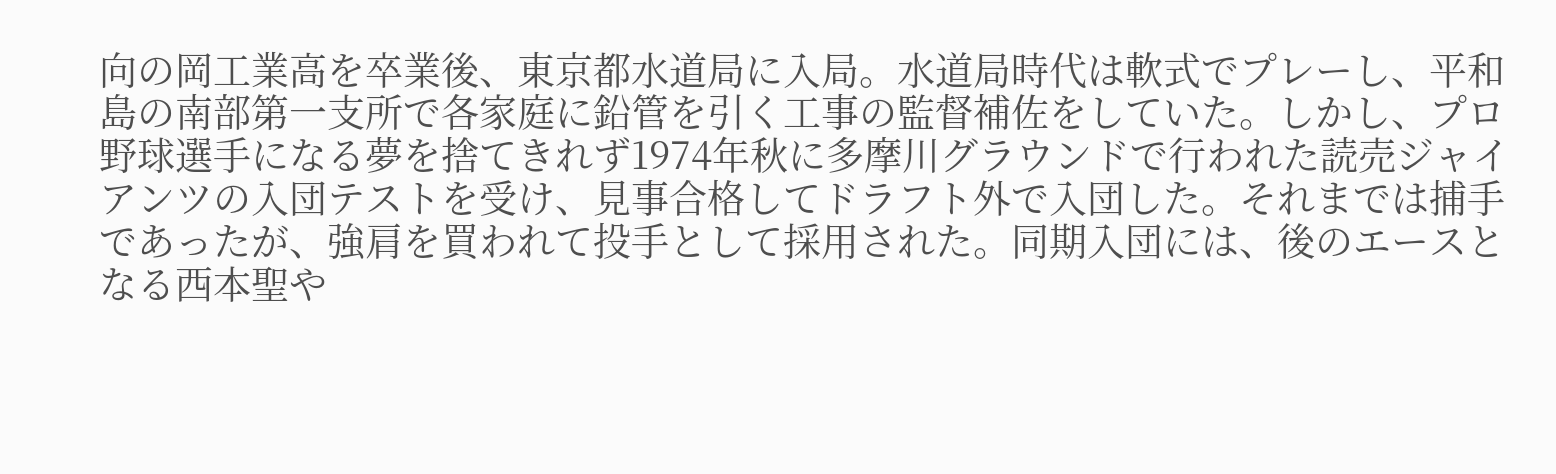向の岡工業高を卒業後、東京都水道局に入局。水道局時代は軟式でプレーし、平和島の南部第一支所で各家庭に鉛管を引く工事の監督補佐をしていた。しかし、プロ野球選手になる夢を捨てきれず1974年秋に多摩川グラウンドで行われた読売ジャイアンツの入団テストを受け、見事合格してドラフト外で入団した。それまでは捕手であったが、強肩を買われて投手として採用された。同期入団には、後のエースとなる西本聖や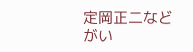定岡正二などがい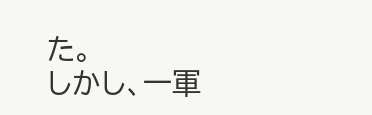た。
しかし、一軍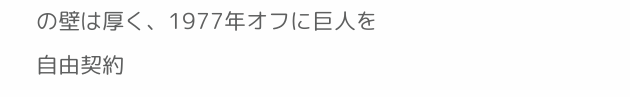の壁は厚く、1977年オフに巨人を自由契約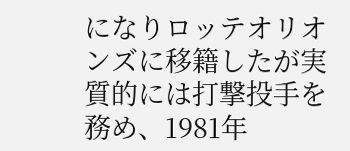になりロッテオリオンズに移籍したが実質的には打撃投手を務め、1981年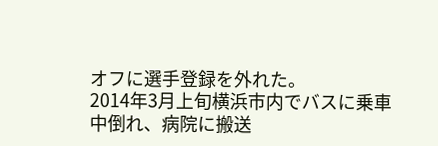オフに選手登録を外れた。
2014年3月上旬横浜市内でバスに乗車中倒れ、病院に搬送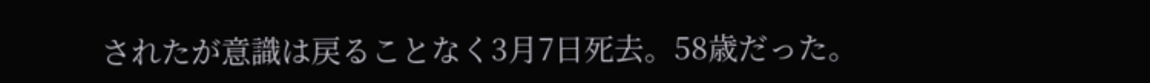されたが意識は戻ることなく3月7日死去。58歳だった。